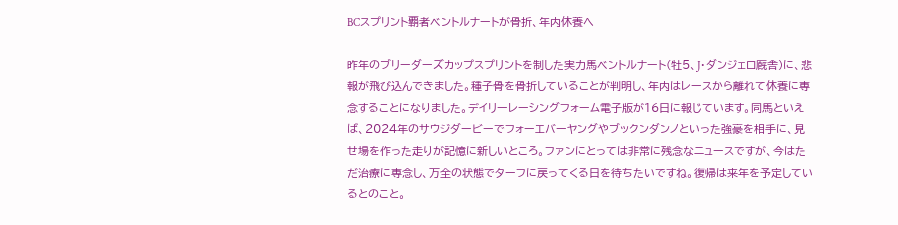BCスプリント覇者ベントルナートが骨折、年内休養へ

昨年のブリーダーズカップスプリントを制した実力馬ベントルナート(牡5、J・ダンジェロ厩舎)に、悲報が飛び込んできました。種子骨を骨折していることが判明し、年内はレースから離れて休養に専念することになりました。デイリーレーシングフォーム電子版が16日に報じています。同馬といえば、2024年のサウジダービーでフォーエバーヤングやブックンダンノといった強豪を相手に、見せ場を作った走りが記憶に新しいところ。ファンにとっては非常に残念なニュースですが、今はただ治療に専念し、万全の状態でターフに戻ってくる日を待ちたいですね。復帰は来年を予定しているとのこと。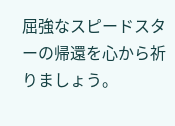屈強なスピードスターの帰還を心から祈りましょう。